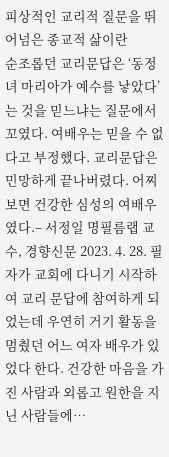피상적인 교리적 질문을 뛰어넘은 종교적 삶이란
순조롭던 교리문답은 ‘동정녀 마리아가 예수를 낳았다’는 것을 믿느냐는 질문에서 꼬였다. 여배우는 믿을 수 없다고 부정했다. 교리문답은 민망하게 끝나버렸다. 어찌 보면 건강한 심성의 여배우였다.– 서정일 명필름랩 교수, 경향신문 2023. 4. 28. 필자가 교회에 다니기 시작하여 교리 문답에 참여하게 되었는데 우연히 거기 활동을 멈췄던 어느 여자 배우가 있었다 한다. 건강한 마음을 가진 사람과 외롭고 원한을 지닌 사람들에…